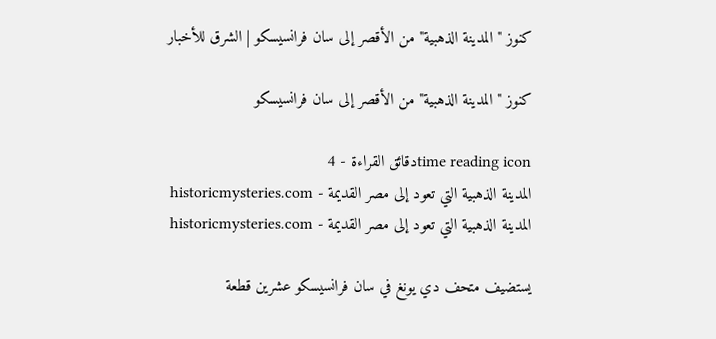كنوز "المدينة الذهبية" من الأقصر إلى سان فرانسيسكو | الشرق للأخبار

كنوز "المدينة الذهبية" من الأقصر إلى سان فرانسيسكو

time reading iconدقائق القراءة - 4
المدينة الذهبية التي تعود إلى مصر القديمة - historicmysteries.com
المدينة الذهبية التي تعود إلى مصر القديمة - historicmysteries.com

يستضيف متحف دي يونغ في سان فرانسيسكو عشرين قطعة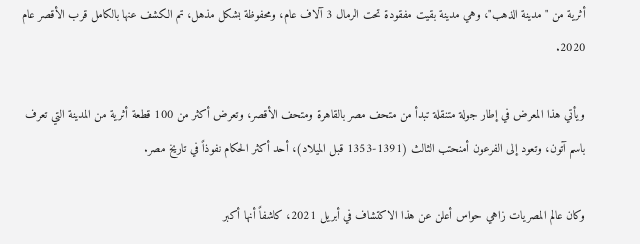أثرية من "مدينة الذهب"، وهي مدينة بقيت مفقودة تحت الرمال 3 آلاف عام، ومحفوظة بشكل مذهل، تم الكشف عنها بالكامل قرب الأقصر عام 2020.

ويأتي هذا المعرض في إطار جولة متنقلة تبدأ من متحف مصر بالقاهرة ومتحف الأقصر، وتعرض أكثر من 100 قطعة أثرية من المدينة التي تعرف باسم آتون، وتعود إلى الفرعون أمنحتب الثالث (1391-1353 قبل الميلاد)، أحد أكثر الحكام نفوذاً في تاريخ مصر.

وكان عالم المصريات زاهي حواس أعلن عن هذا الاكتشاف في أبريل 2021، كاشفاً أنها أكبر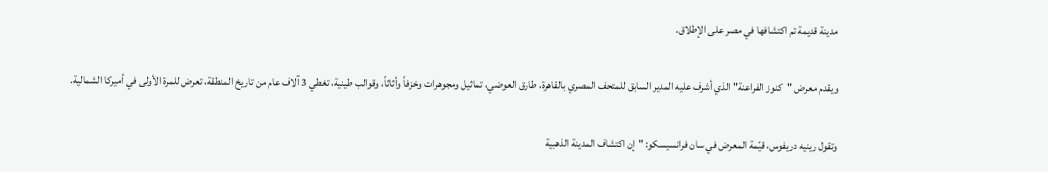مدينة قديمة تم اكتشافها في مصر على الإطلاق.

ويقدم معرض "كنوز الفراعنة" الذي أشرف عليه المدير السابق للمتحف المصري بالقاهرة، طارق العوضي، تماثيل ومجوهرات وخزفاً وأثاثاً، وقوالب طينية، تغطي 3 آلاف عام من تاريخ المنطقة، تعرض للمرة الأولى في أميركا الشمالية.

وتقول رينيه دريفوس، قيّمة المعرض في سان فرانسيسكو: "إن اكتشاف المدينة الذهبية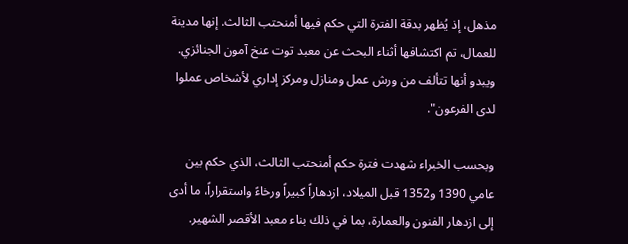مذهل، إذ يُظهر بدقة الفترة التي حكم فيها أمنحتب الثالث. إنها مدينة للعمال، تم اكتشافها أثناء البحث عن معبد توت عنخ آمون الجنائزي. ويبدو أنها تتألف من ورش عمل ومنازل ومركز إداري لأشخاص عملوا لدى الفرعون".

وبحسب الخبراء شهدت فترة حكم أمنحتب الثالث، الذي حكم بين عامي 1390 و1352 قبل الميلاد، ازدهاراً كبيراً ورخاءً واستقراراً، ما أدى إلى ازدهار الفنون والعمارة، بما في ذلك بناء معبد الأقصر الشهير.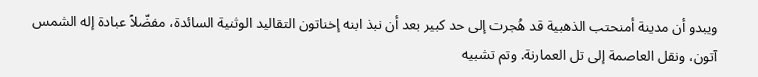ويبدو أن مدينة أمنحتب الذهبية قد هُجرت إلى حد كبير بعد أن نبذ ابنه إخناتون التقاليد الوثنية السائدة، مفضّلاً عبادة إله الشمس آتون، ونقل العاصمة إلى تل العمارنة. وتم تشبيه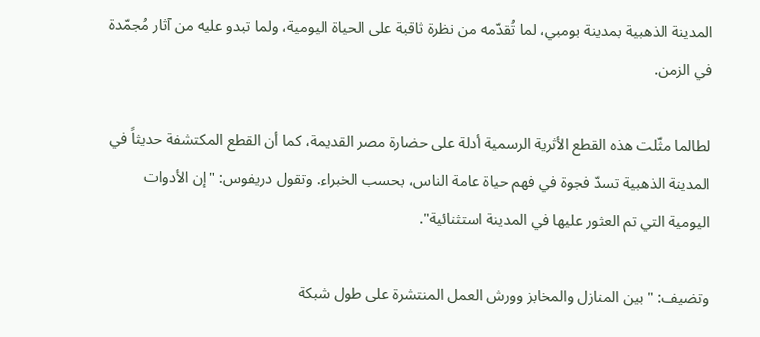المدينة الذهبية بمدينة بومبي، لما تُقدّمه من نظرة ثاقبة على الحياة اليومية، ولما تبدو عليه من آثار مُجمّدة في الزمن.

لطالما مثّلت هذه القطع الأثرية الرسمية أدلة على حضارة مصر القديمة، كما أن القطع المكتشفة حديثاً في المدينة الذهبية تسدّ فجوة في فهم حياة عامة الناس، بحسب الخبراء. وتقول دريفوس: "إن الأدوات اليومية التي تم العثور عليها في المدينة استثنائية".

وتضيف: "بين المنازل والمخابز وورش العمل المنتشرة على طول شبكة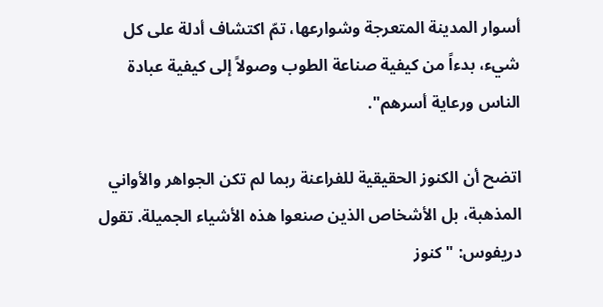أسوار المدينة المتعرجة وشوارعها، تمّ اكتشاف أدلة على كل شيء، بدءاً من كيفية صناعة الطوب وصولاً إلى كيفية عبادة الناس ورعاية أسرهم".

اتضح أن الكنوز الحقيقية للفراعنة ربما لم تكن الجواهر والأواني المذهبة، بل الأشخاص الذين صنعوا هذه الأشياء الجميلة. تقول دريفوس: "كنوز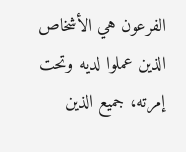الفرعون هي الأشخاص الذين عملوا لديه وتحت إمرته، جميع الذين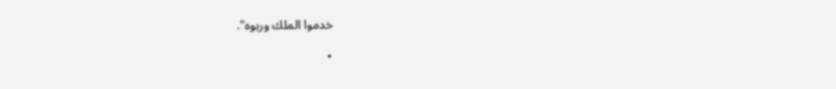خدموا الملك وربوه".

•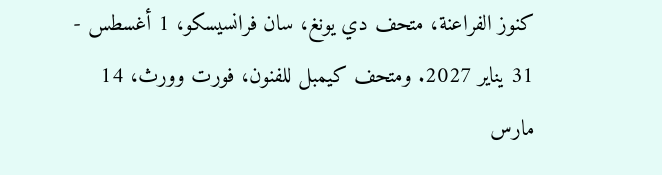كنوز الفراعنة، متحف دي يونغ، سان فرانسيسكو، 1 أغسطس - 31 يناير 2027. ومتحف كيمبل للفنون، فورت وورث، 14 مارس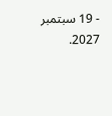- 19 سبتمبر 2027.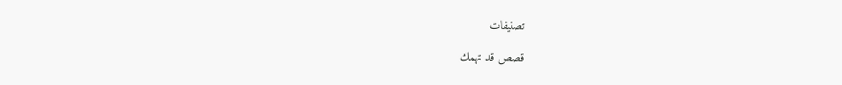تصنيفات

قصص قد تهمك